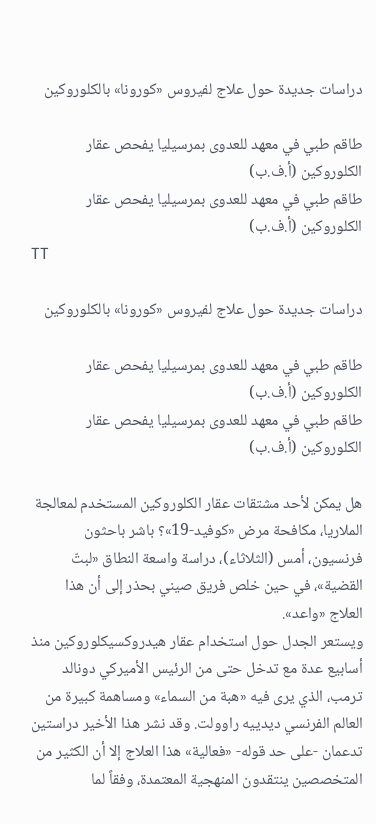دراسات جديدة حول علاج لفيروس «كورونا» بالكلوروكين

طاقم طبي في معهد للعدوى بمرسيليا يفحص عقار الكلوروكين (أ.ف.ب)
طاقم طبي في معهد للعدوى بمرسيليا يفحص عقار الكلوروكين (أ.ف.ب)
TT

دراسات جديدة حول علاج لفيروس «كورونا» بالكلوروكين

طاقم طبي في معهد للعدوى بمرسيليا يفحص عقار الكلوروكين (أ.ف.ب)
طاقم طبي في معهد للعدوى بمرسيليا يفحص عقار الكلوروكين (أ.ف.ب)

هل يمكن لأحد مشتقات عقار الكلوروكين المستخدم لمعالجة الملاريا، مكافحة مرض «كوفيد-19»؟ باشر باحثون فرنسيون، أمس (الثلاثاء)، دراسة واسعة النطاق «لبتّ القضية»، في حين خلص فريق صيني بحذر إلى أن هذا العلاج «واعد».
ويستعر الجدل حول استخدام عقار هيدروكسيكلوروكين منذ أسابيع عدة مع تدخل حتى من الرئيس الأميركي دونالد ترمب، الذي يرى فيه «هبة من السماء» ومساهمة كبيرة من العالم الفرنسي ديدييه راوولت. وقد نشر هذا الأخير دراستين تدعمان -على حد قوله- «فعالية» هذا العلاج إلا أن الكثير من المتخصصين ينتقدون المنهجية المعتمدة، وفقاً لما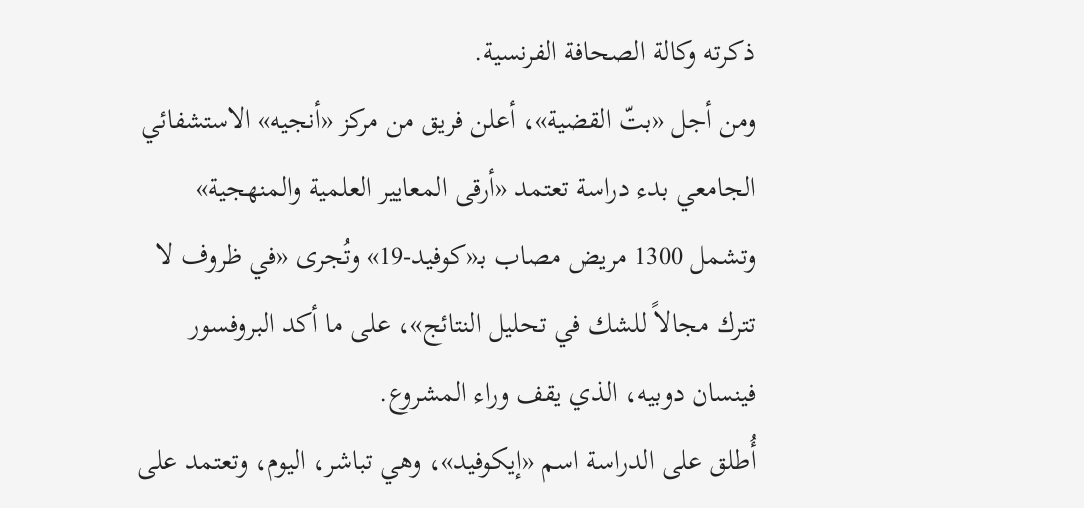ذكرته وكالة الصحافة الفرنسية.
ومن أجل «بتّ القضية»، أعلن فريق من مركز «أنجيه» الاستشفائي الجامعي بدء دراسة تعتمد «أرقى المعايير العلمية والمنهجية» وتشمل 1300 مريض مصاب بـ«كوفيد-19» وتُجرى «في ظروف لا تترك مجالاً للشك في تحليل النتائج»، على ما أكد البروفسور فينسان دوبيه، الذي يقف وراء المشروع.
أُطلق على الدراسة اسم «إيكوفيد»، وهي تباشر، اليوم، وتعتمد على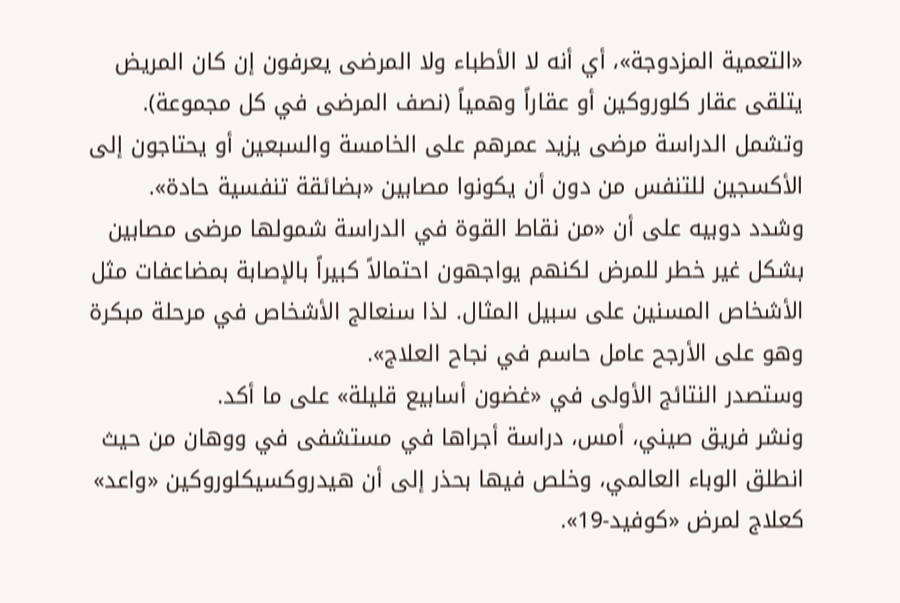«التعمية المزدوجة»، أي أنه لا الأطباء ولا المرضى يعرفون إن كان المريض يتلقى عقار كلوروكين أو عقاراً وهمياً (نصف المرضى في كل مجموعة).
وتشمل الدراسة مرضى يزيد عمرهم على الخامسة والسبعين أو يحتاجون إلى الأكسجين للتنفس من دون أن يكونوا مصابين «بضائقة تنفسية حادة».
وشدد دوبيه على أن «من نقاط القوة في الدراسة شمولها مرضى مصابين بشكل غير خطر للمرض لكنهم يواجهون احتمالاً كبيراً بالإصابة بمضاعفات مثل الأشخاص المسنين على سبيل المثال. لذا سنعالج الأشخاص في مرحلة مبكرة وهو على الأرجح عامل حاسم في نجاح العلاج».
وستصدر النتائج الأولى في «غضون أسابيع قليلة» على ما أكد.
ونشر فريق صيني، أمس، دراسة أجراها في مستشفى في ووهان من حيث انطلق الوباء العالمي، وخلص فيها بحذر إلى أن هيدروكسيكلوروكين «واعد» كعلاج لمرض «كوفيد-19».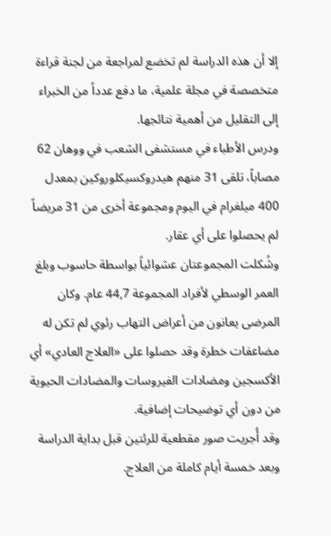إلا أن هذه الدراسة لم تخضع لمراجعة من لجنة قراءة متخصصة في مجلة علمية، ما دفع عدداً من الخبراء إلى التقليل من أهمية نتائجها.
ودرس الأطباء في مستشفى الشعب في ووهان 62 مصاباً، تلقى 31 منهم هيدروكسيكلوروكين بمعدل 400 ميلغرام في اليوم ومجموعة أخرى من 31 مريضاً لم يحصلوا على أي عقار.
وشُكلت المجموعتان عشوائياً بواسطة حاسوب وبلغ العمر الوسطي لأفراد المجموعة 44,7 عام. وكان المرضى يعانون من أعراض التهاب رئوي لم تكن له مضاعفات خطرة وقد حصلوا على «العلاج العادي» أي الأكسجين ومضادات الفيروسات والمضادات الحيوية من دون أي توضيحات إضافية.
وقد أُجريت صور مقطعية للرئتين قبل بداية الدراسة وبعد خمسة أيام كاملة من العلاج.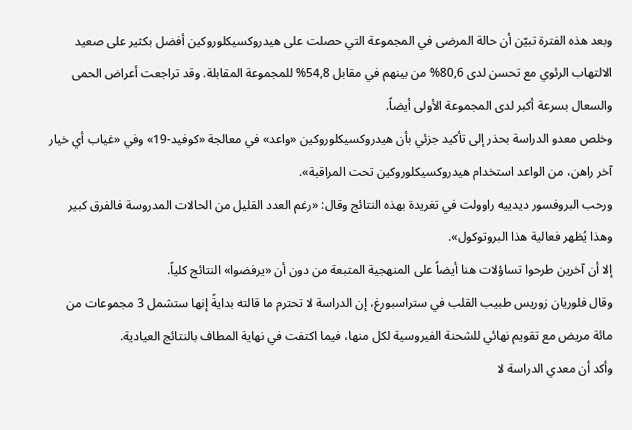وبعد هذه الفترة تبيّن أن حالة المرضى في المجموعة التي حصلت على هيدروكسيكلوروكين أفضل بكثير على صعيد الالتهاب الرئوي مع تحسن لدى 80,6% من بينهم في مقابل 54,8% للمجموعة المقابلة. وقد تراجعت أعراض الحمى والسعال بسرعة أكبر لدى المجموعة الأولى أيضاً.
وخلص معدو الدراسة بحذر إلى تأكيد جزئي بأن هيدروكسيكلوروكين «واعد» في معالجة «كوفيد-19» وفي «غياب أي خيار آخر راهن، من الواعد استخدام هيدروكسيكلوروكين تحت المراقبة».
ورحب البروفسور ديدييه راوولت في تغريدة بهذه النتائج وقال: «رغم العدد القليل من الحالات المدروسة فالفرق كبير وهذا يُظهر فعالية هذا البروتوكول».
إلا أن آخرين طرحوا تساؤلات هنا أيضاً على المنهجية المتبعة من دون أن «يرفضوا» النتائج كلياً.
وقال فلوريان زوريس طبيب القلب في ستراسبورغ، إن الدراسة لا تحترم ما قالته بدايةً إنها ستشمل 3 مجموعات من مائة مريض مع تقويم نهائي للشحنة الفيروسية لكل منها، فيما اكتفت في نهاية المطاف بالنتائج العيادية.
وأكد أن معدي الدراسة لا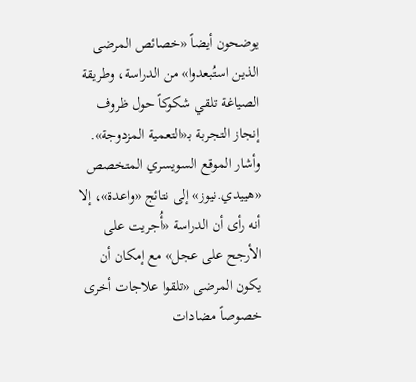يوضحون أيضاً «خصائص المرضى الذين استُبعدوا» من الدراسة، وطريقة الصياغة تلقي شكوكاً حول ظروف إنجاز التجربة بـ«التعمية المزدوجة».
وأشار الموقع السويسري المتخصص «هييدي.نيوز» إلى نتائج «واعدة»، إلا أنه رأى أن الدراسة «أُجريت على الأرجح على عجل» مع إمكان أن يكون المرضى «تلقوا علاجات أخرى خصوصاً مضادات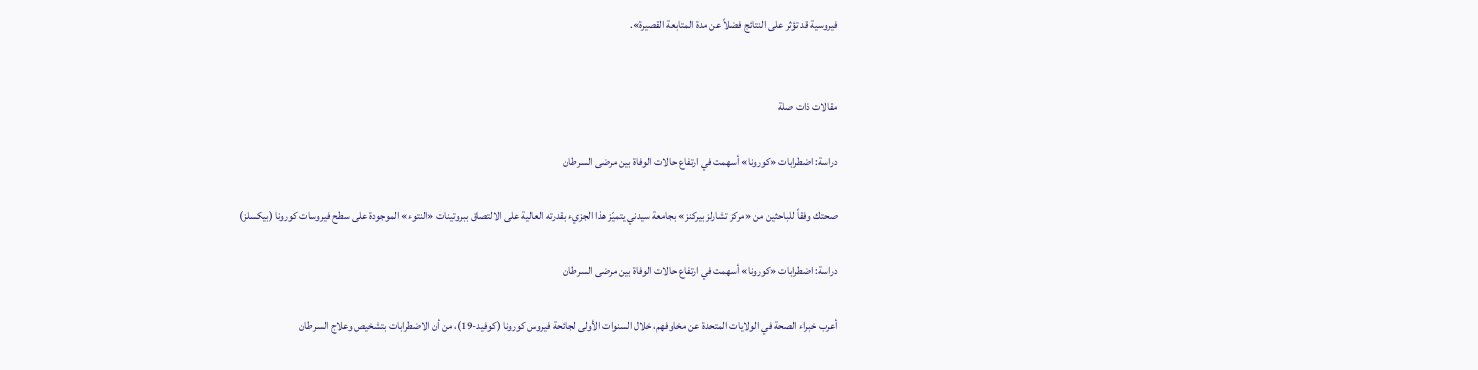فيروسية قد تؤثر على النتائج فضلاً عن مدة المتابعة القصيرة».


مقالات ذات صلة

دراسة: اضطرابات «كورونا» أسهمت في ارتفاع حالات الوفاة بين مرضى السرطان

صحتك وفقاً للباحثين من «مركز تشارلز بيركنز» بجامعة سيدني يتميّز هذا الجزيء بقدرته العالية على الالتصاق ببروتينات «النتوء» الموجودة على سطح فيروسات كورونا (بيكسلز)

دراسة: اضطرابات «كورونا» أسهمت في ارتفاع حالات الوفاة بين مرضى السرطان

أعرب خبراء الصحة في الولايات المتحدة عن مخاوفهم، خلال السنوات الأولى لجائحة فيروس كورونا (كوفيد-19)، من أن الاضطرابات بتشخيص وعلاج السرطان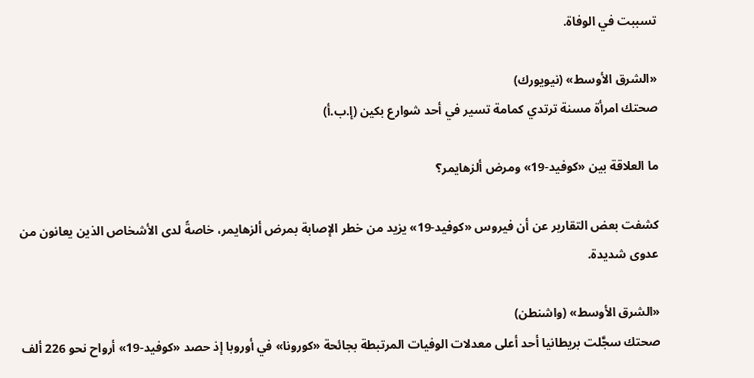تسببت في الوفاة.

«الشرق الأوسط» (نيويورك)
صحتك امرأة مسنة ترتدي كمامة تسير في أحد شوارع بكين (إ.ب.أ)

ما العلاقة بين «كوفيد-19» ومرض ألزهايمر؟

كشفت بعض التقارير عن أن فيروس «كوفيد-19» يزيد من خطر الإصابة بمرض ألزهايمر، خاصةً لدى الأشخاص الذين يعانون من عدوى شديدة.

«الشرق الأوسط» (واشنطن)
صحتك سجَّلت بريطانيا أحد أعلى معدلات الوفيات المرتبطة بجائحة «كورونا» في أوروبا إذ حصد «كوفيد-19» أرواح نحو 226 ألف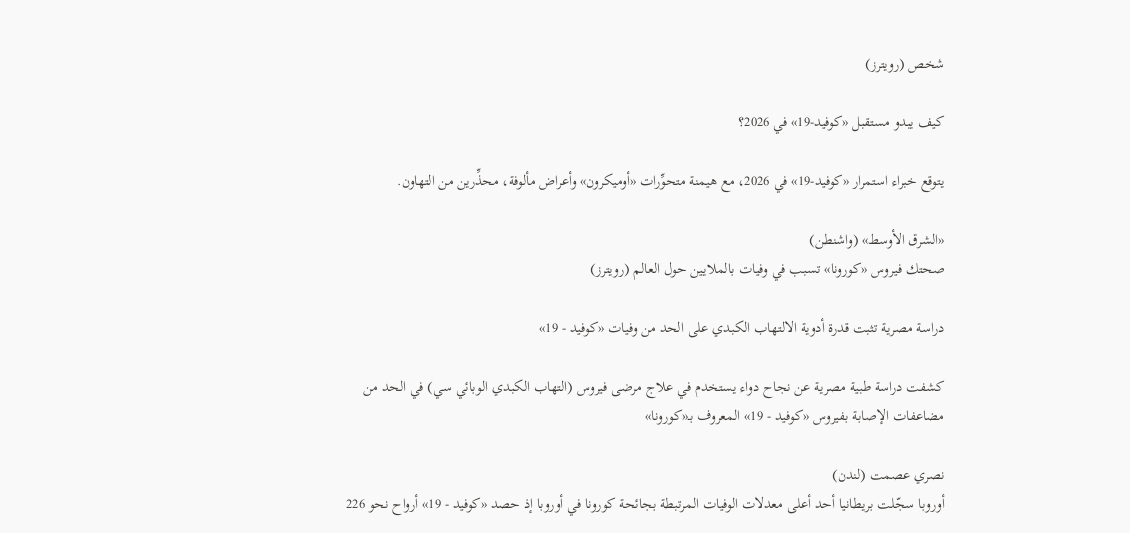شخص (رويترز)

كيف يبدو مستقبل «كوفيد-19» في 2026؟

يتوقع خبراء استمرار «كوفيد-19» في 2026، مع هيمنة متحوِّرات «أوميكرون» وأعراض مألوفة، محذِّرين من التهاون.

«الشرق الأوسط» (واشنطن)
صحتك فيروس «كورونا» تسبب في وفيات بالملايين حول العالم (رويترز)

دراسة مصرية تثبت قدرة أدوية الالتهاب الكبدي على الحد من وفيات «كوفيد - 19»

كشفت دراسة طبية مصرية عن نجاح دواء يستخدم في علاج مرضى فيروس (التهاب الكبدي الوبائي سي) في الحد من مضاعفات الإصابة بفيروس «كوفيد - 19» المعروف بـ«كورونا»

نصري عصمت (لندن)
أوروبا سجّلت بريطانيا أحد أعلى معدلات الوفيات المرتبطة بجائحة كورونا في أوروبا إذ حصد «كوفيد - 19» أرواح نحو 226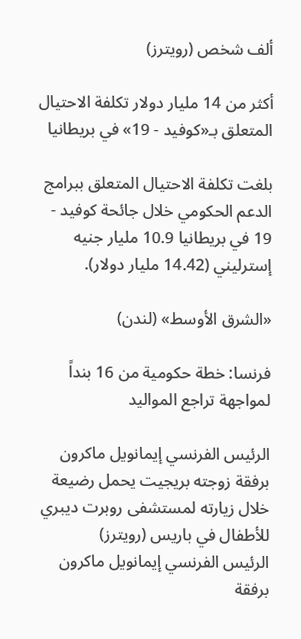ألف شخص (رويترز)

أكثر من 14 مليار دولار تكلفة الاحتيال المتعلق بـ«كوفيد - 19» في بريطانيا

بلغت تكلفة الاحتيال المتعلق ببرامج الدعم الحكومي خلال جائحة كوفيد - 19 في بريطانيا 10.9 مليار جنيه إسترليني (14.42 مليار دولار).

«الشرق الأوسط» (لندن)

فرنسا: خطة حكومية من 16 بنداً لمواجهة تراجع المواليد

الرئيس الفرنسي إيمانويل ماكرون برفقة زوجته بريجيت يحمل رضيعة خلال زيارته لمستشفى روبرت ديبري للأطفال في باريس (رويترز)
الرئيس الفرنسي إيمانويل ماكرون برفقة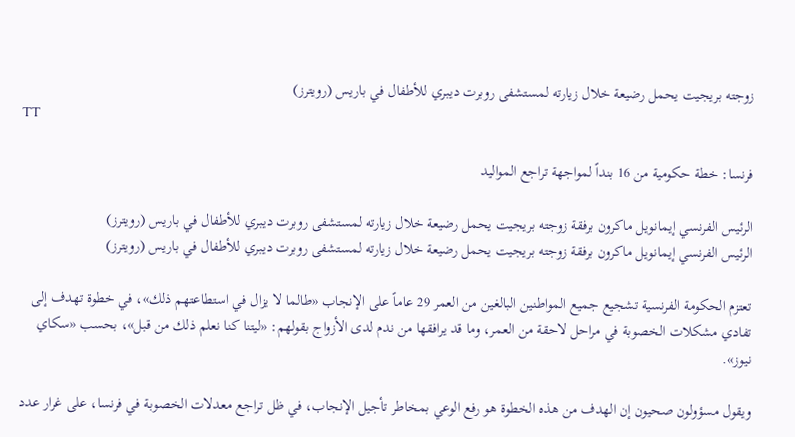زوجته بريجيت يحمل رضيعة خلال زيارته لمستشفى روبرت ديبري للأطفال في باريس (رويترز)
TT

فرنسا: خطة حكومية من 16 بنداً لمواجهة تراجع المواليد

الرئيس الفرنسي إيمانويل ماكرون برفقة زوجته بريجيت يحمل رضيعة خلال زيارته لمستشفى روبرت ديبري للأطفال في باريس (رويترز)
الرئيس الفرنسي إيمانويل ماكرون برفقة زوجته بريجيت يحمل رضيعة خلال زيارته لمستشفى روبرت ديبري للأطفال في باريس (رويترز)

تعتزم الحكومة الفرنسية تشجيع جميع المواطنين البالغين من العمر 29 عاماً على الإنجاب «طالما لا يزال في استطاعتهم ذلك»، في خطوة تهدف إلى تفادي مشكلات الخصوبة في مراحل لاحقة من العمر، وما قد يرافقها من ندم لدى الأزواج بقولهم: «ليتنا كنا نعلم ذلك من قبل»، بحسب «سكاي نيوز».

ويقول مسؤولون صحيون إن الهدف من هذه الخطوة هو رفع الوعي بمخاطر تأجيل الإنجاب، في ظل تراجع معدلات الخصوبة في فرنسا، على غرار عدد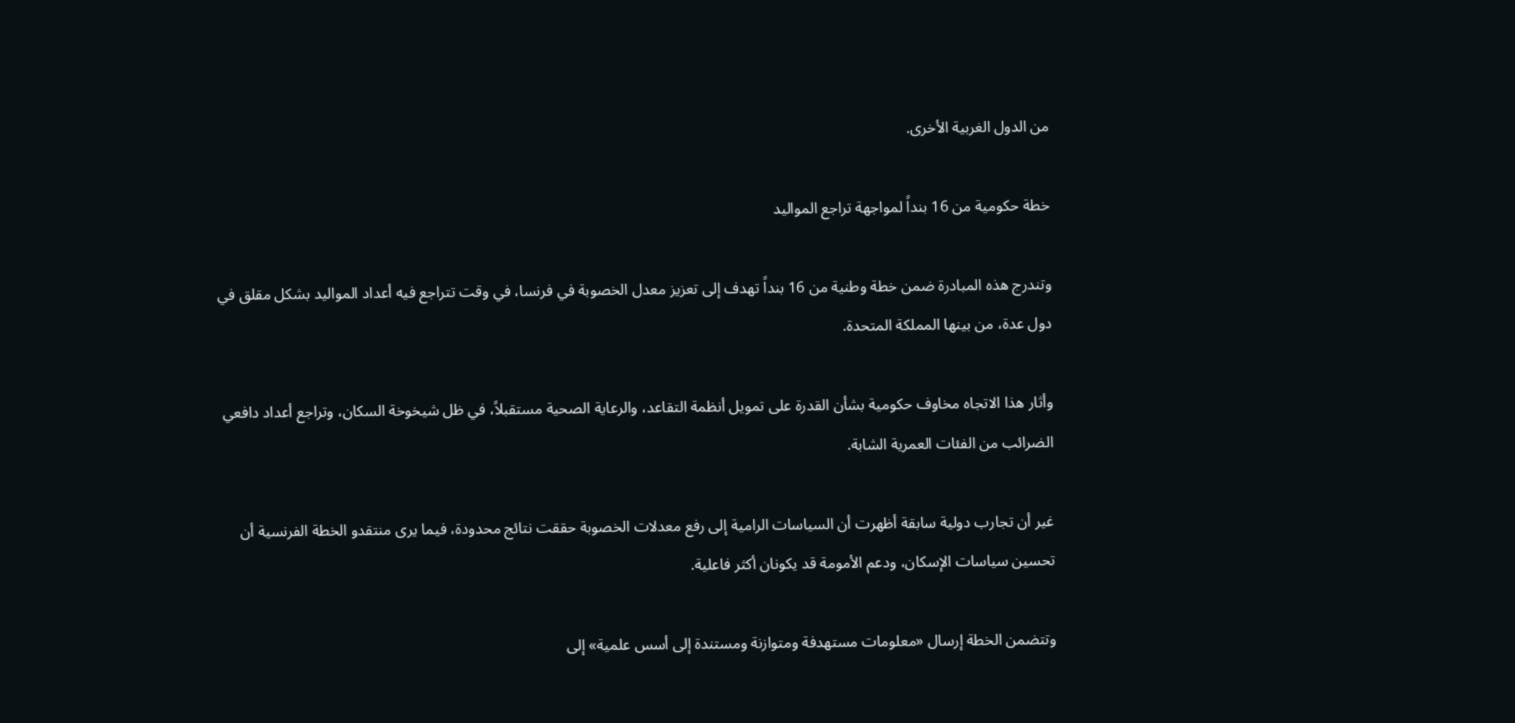من الدول الغربية الأخرى.

خطة حكومية من 16 بنداً لمواجهة تراجع المواليد

وتندرج هذه المبادرة ضمن خطة وطنية من 16 بنداً تهدف إلى تعزيز معدل الخصوبة في فرنسا، في وقت تتراجع فيه أعداد المواليد بشكل مقلق في دول عدة، من بينها المملكة المتحدة.

وأثار هذا الاتجاه مخاوف حكومية بشأن القدرة على تمويل أنظمة التقاعد، والرعاية الصحية مستقبلاً، في ظل شيخوخة السكان، وتراجع أعداد دافعي الضرائب من الفئات العمرية الشابة.

غير أن تجارب دولية سابقة أظهرت أن السياسات الرامية إلى رفع معدلات الخصوبة حققت نتائج محدودة، فيما يرى منتقدو الخطة الفرنسية أن تحسين سياسات الإسكان، ودعم الأمومة قد يكونان أكثر فاعلية.

وتتضمن الخطة إرسال «معلومات مستهدفة ومتوازنة ومستندة إلى أسس علمية» إلى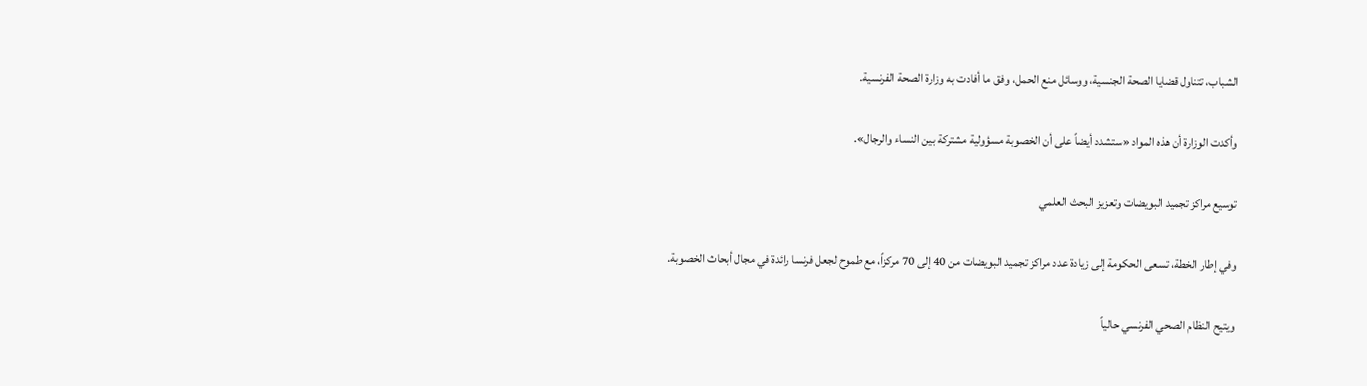الشباب، تتناول قضايا الصحة الجنسية، ووسائل منع الحمل، وفق ما أفادت به وزارة الصحة الفرنسية.

وأكدت الوزارة أن هذه المواد «ستشدد أيضاً على أن الخصوبة مسؤولية مشتركة بين النساء والرجال».

توسيع مراكز تجميد البويضات وتعزيز البحث العلمي

وفي إطار الخطة، تسعى الحكومة إلى زيادة عدد مراكز تجميد البويضات من 40 إلى 70 مركزاً، مع طموح لجعل فرنسا رائدة في مجال أبحاث الخصوبة.

ويتيح النظام الصحي الفرنسي حالياً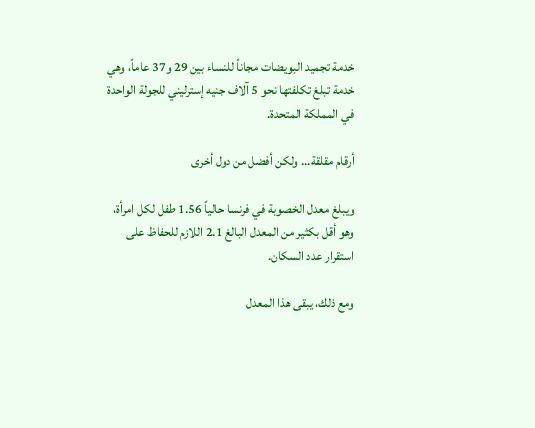خدمة تجميد البويضات مجاناً للنساء بين 29 و37 عاماً، وهي خدمة تبلغ تكلفتها نحو 5 آلاف جنيه إسترليني للجولة الواحدة في المملكة المتحدة.

أرقام مقلقة... ولكن أفضل من دول أخرى

ويبلغ معدل الخصوبة في فرنسا حالياً 1.56 طفل لكل امرأة، وهو أقل بكثير من المعدل البالغ 2.1 اللازم للحفاظ على استقرار عدد السكان.

ومع ذلك، يبقى هذا المعدل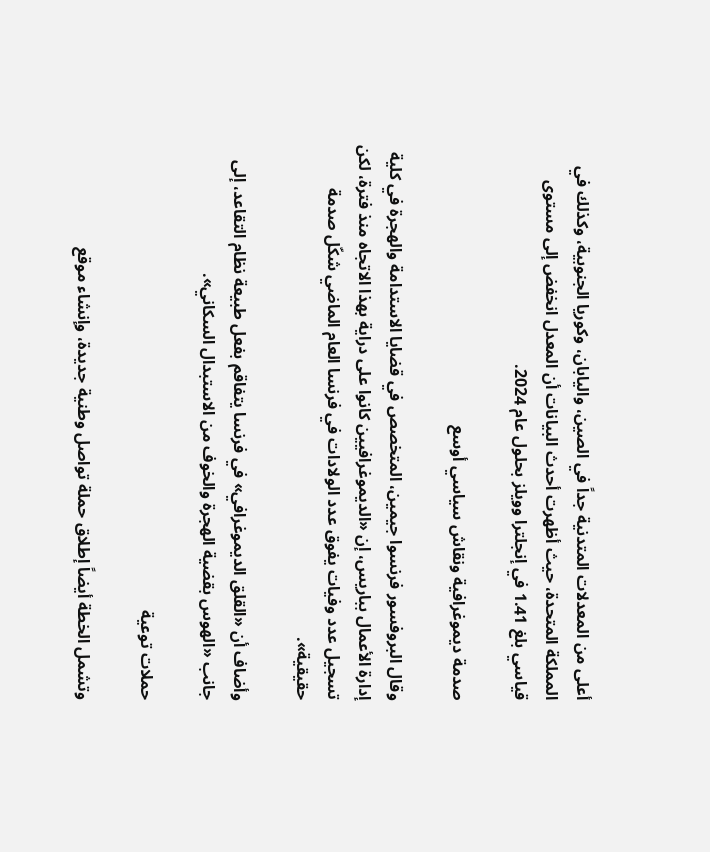أعلى من المعدلات المتدنية جداً في الصين، واليابان، وكوريا الجنوبية، وكذلك في المملكة المتحدة، حيث أظهرت أحدث البيانات أن المعدل انخفض إلى مستوى قياسي بلغ 1.41 في إنجلترا وويلز بحلول عام 2024.

صدمة ديموغرافية ونقاش سياسي أوسع

وقال البروفسور فرنسوا جيمين، المتخصص في قضايا الاستدامة والهجرة في كلية إدارة الأعمال بباريس، إن «الديموغرافيين كانوا على دراية بهذا الاتجاه منذ فترة، لكن تسجيل عدد وفيات يفوق عدد الولادات في فرنسا العام الماضي شكّل صدمة حقيقية».

وأضاف أن «القلق الديموغرافي» في فرنسا يتفاقم بفعل طبيعة نظام التقاعد، إلى جانب «الهوس بقضية الهجرة والخوف من الاستبدال السكاني».

حملات توعية

وتشمل الخطة أيضاً إطلاق حملة تواصل وطنية جديدة، وإنشاء موقع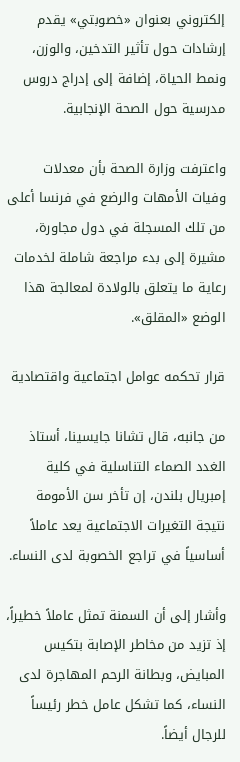إلكتروني بعنوان «خصوبتي» يقدم إرشادات حول تأثير التدخين، والوزن، ونمط الحياة، إضافة إلى إدراج دروس مدرسية حول الصحة الإنجابية.

واعترفت وزارة الصحة بأن معدلات وفيات الأمهات والرضع في فرنسا أعلى من تلك المسجلة في دول مجاورة، مشيرة إلى بدء مراجعة شاملة لخدمات رعاية ما يتعلق بالولادة لمعالجة هذا الوضع «المقلق».

قرار تحكمه عوامل اجتماعية واقتصادية

من جانبه، قال تشانا جايسينا، أستاذ الغدد الصماء التناسلية في كلية إمبريال بلندن، إن تأخر سن الأمومة نتيجة التغيرات الاجتماعية يعد عاملاً أساسياً في تراجع الخصوبة لدى النساء.

وأشار إلى أن السمنة تمثل عاملاً خطيراً، إذ تزيد من مخاطر الإصابة بتكيس المبايض، وبطانة الرحم المهاجرة لدى النساء، كما تشكل عامل خطر رئيساً للرجال أيضاً.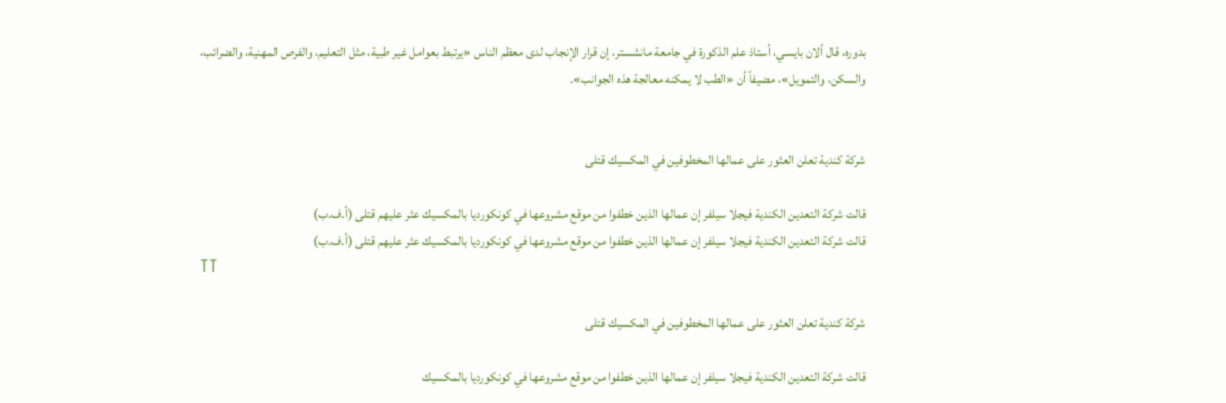بدوره، قال ألان بايسي، أستاذ علم الذكورة في جامعة مانشستر، إن قرار الإنجاب لدى معظم الناس «يرتبط بعوامل غير طبية، مثل التعليم، والفرص المهنية، والضرائب، والسكن، والتمويل»، مضيفاً أن «الطب لا يمكنه معالجة هذه الجوانب».


شركة كندية تعلن العثور على عمالها المخطوفين في المكسيك قتلى

قالت شركة التعدين الكندية فيجلا سيلفر إن عمالها الذين خطفوا من ‌موقع ‌مشروعها ‌في كونكورديا بالمكسيك عثر ‌عليهم قتلى (أ.ف.ب)
قالت شركة التعدين الكندية فيجلا سيلفر إن عمالها الذين خطفوا من ‌موقع ‌مشروعها ‌في كونكورديا بالمكسيك عثر ‌عليهم قتلى (أ.ف.ب)
TT

شركة كندية تعلن العثور على عمالها المخطوفين في المكسيك قتلى

قالت شركة التعدين الكندية فيجلا سيلفر إن عمالها الذين خطفوا من ‌موقع ‌مشروعها ‌في كونكورديا بالمكسيك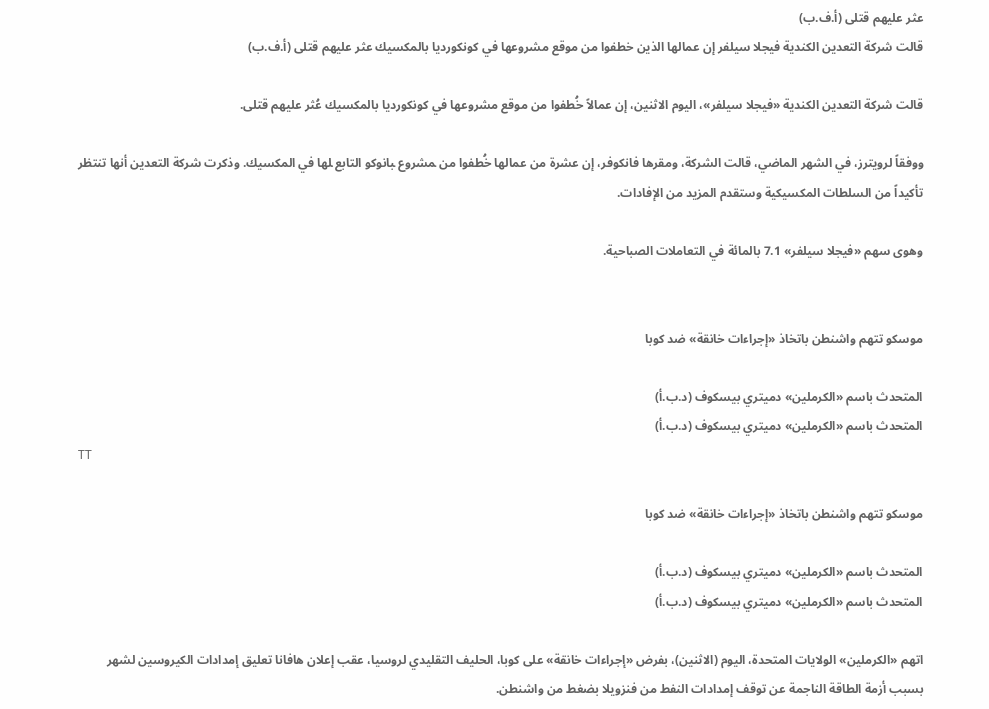عثر ‌عليهم قتلى (أ.ف.ب)
قالت شركة التعدين الكندية فيجلا سيلفر إن عمالها الذين خطفوا من ‌موقع ‌مشروعها ‌في كونكورديا بالمكسيك عثر ‌عليهم قتلى (أ.ف.ب)

قالت شركة التعدين الكندية «فيجلا سيلفر»، اليوم الاثنين، إن عمالاً خُطفوا من ‌موقع ‌مشروعها ‌في كونكورديا بالمكسيك عُثر ‌عليهم قتلى.

ووفقاً لرويترز، في الشهر الماضي، قالت الشركة، ومقرها فانكوفر، إن عشرة من عمالها خُطفوا ‌من ‍مشروع ‍بانوكو التابع ‍لها في المكسيك. وذكرت شركة التعدين أنها تنتظر تأكيداً من السلطات المكسيكية وستقدم المزيد من الإفادات.

وهوى سهم «فيجلا سيلفر» 7.1 بالمائة في التعاملات الصباحية.


موسكو تتهم واشنطن باتخاذ «إجراءات خانقة» ضد كوبا

المتحدث باسم «الكرملين» دميتري بيسكوف (د.ب.أ)
المتحدث باسم «الكرملين» دميتري بيسكوف (د.ب.أ)
TT

موسكو تتهم واشنطن باتخاذ «إجراءات خانقة» ضد كوبا

المتحدث باسم «الكرملين» دميتري بيسكوف (د.ب.أ)
المتحدث باسم «الكرملين» دميتري بيسكوف (د.ب.أ)

اتهم «الكرملين» الولايات المتحدة، اليوم (الاثنين)، بفرض «إجراءات خانقة» على كوبا، الحليف التقليدي لروسيا، عقب إعلان هافانا تعليق إمدادات الكيروسين لشهر بسبب أزمة الطاقة الناجمة عن توقف إمدادات النفط من فنزويلا بضغط من واشنطن.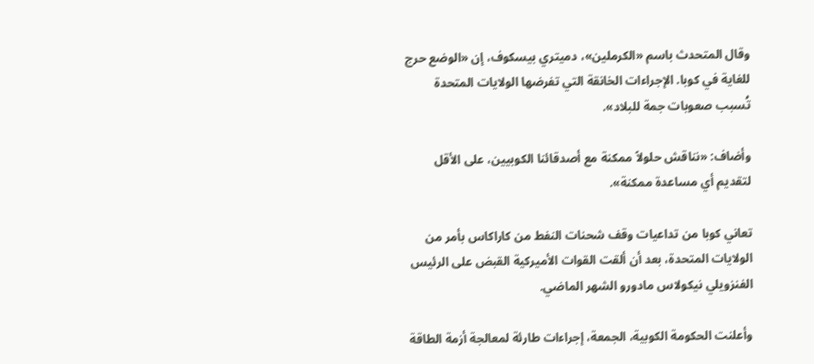وقال المتحدث باسم «الكرملين»، دميتري بيسكوف، إن «الوضع حرج للغاية في كوبا. الإجراءات الخانقة التي تفرضها الولايات المتحدة تُسبب صعوبات جمة للبلاد».

وأضاف: «نناقش حلولاً ممكنة مع أصدقائنا الكوبيين، على الأقل لتقديم أي مساعدة ممكنة».

تعاني كوبا من تداعيات وقف شحنات النفط من كاراكاس بأمر من الولايات المتحدة، بعد أن ألقت القوات الأميركية القبض على الرئيس الفنزويلي نيكولاس مادورو الشهر الماضي.

وأعلنت الحكومة الكوبية، الجمعة، إجراءات طارئة لمعالجة أزمة الطاقة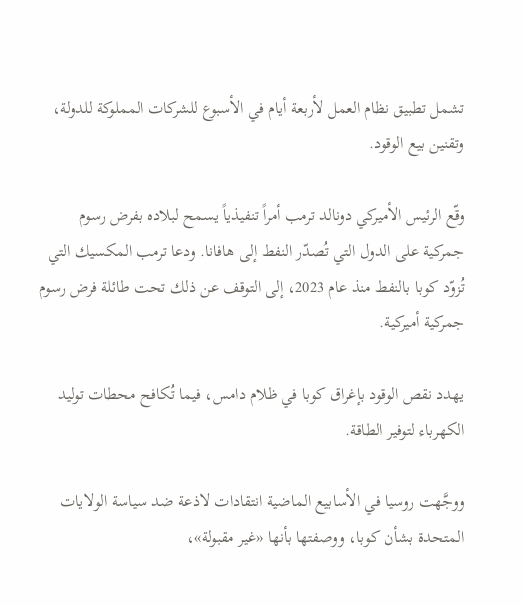تشمل تطبيق نظام العمل لأربعة أيام في الأسبوع للشركات المملوكة للدولة، وتقنين بيع الوقود.

وقّع الرئيس الأميركي دونالد ترمب أمراً تنفيذياً يسمح لبلاده بفرض رسوم جمركية على الدول التي تُصدّر النفط إلى هافانا. ودعا ترمب المكسيك التي تُزوّد كوبا بالنفط منذ عام 2023، إلى التوقف عن ذلك تحت طائلة فرض رسوم جمركية أميركية.

يهدد نقص الوقود بإغراق كوبا في ظلام دامس، فيما تُكافح محطات توليد الكهرباء لتوفير الطاقة.

ووجَّهت روسيا في الأسابيع الماضية انتقادات لاذعة ضد سياسة الولايات المتحدة بشأن كوبا، ووصفتها بأنها «غير مقبولة»،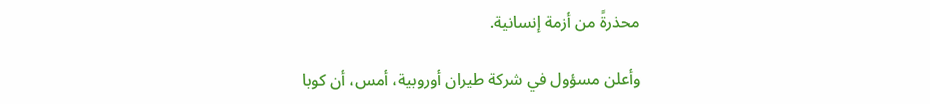محذرةً من أزمة إنسانية.

وأعلن مسؤول في شركة طيران أوروبية، أمس، أن كوبا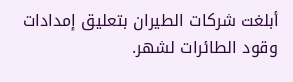أبلغت شركات الطيران بتعليق إمدادات وقود الطائرات لشهر.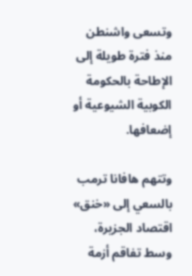وتسعى واشنطن منذ فترة طويلة إلى الإطاحة بالحكومة الكوبية الشيوعية أو إضعافها.

وتتهم هافانا ترمب بالسعي إلى «خنق» اقتصاد الجزيرة، وسط تفاقم أزمة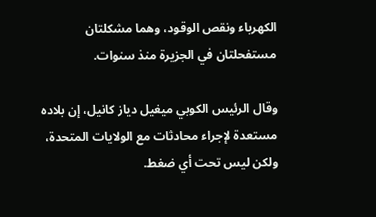الكهرباء ونقص الوقود، وهما مشكلتان مستفحلتان في الجزيرة منذ سنوات.

وقال الرئيس الكوبي ميغيل دياز كانيل، إن بلاده مستعدة لإجراء محادثات مع الولايات المتحدة، ولكن ليس تحت أي ضغط.